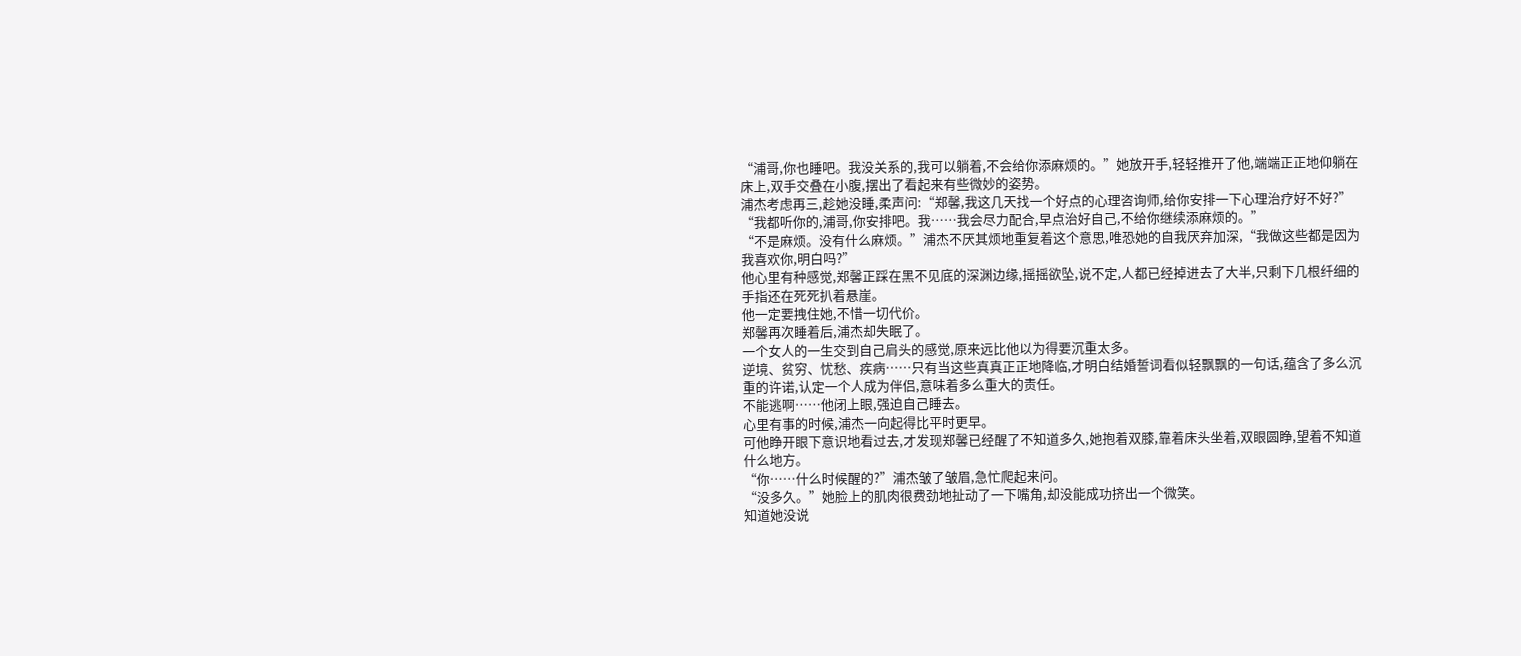“浦哥,你也睡吧。我没关系的,我可以躺着,不会给你添麻烦的。”她放开手,轻轻推开了他,端端正正地仰躺在床上,双手交叠在小腹,摆出了看起来有些微妙的姿势。
浦杰考虑再三,趁她没睡,柔声问:“郑馨,我这几天找一个好点的心理咨询师,给你安排一下心理治疗好不好?”
“我都听你的,浦哥,你安排吧。我……我会尽力配合,早点治好自己,不给你继续添麻烦的。”
“不是麻烦。没有什么麻烦。”浦杰不厌其烦地重复着这个意思,唯恐她的自我厌弃加深,“我做这些都是因为我喜欢你,明白吗?”
他心里有种感觉,郑馨正踩在黑不见底的深渊边缘,摇摇欲坠,说不定,人都已经掉进去了大半,只剩下几根纤细的手指还在死死扒着悬崖。
他一定要拽住她,不惜一切代价。
郑馨再次睡着后,浦杰却失眠了。
一个女人的一生交到自己肩头的感觉,原来远比他以为得要沉重太多。
逆境、贫穷、忧愁、疾病……只有当这些真真正正地降临,才明白结婚誓词看似轻飘飘的一句话,蕴含了多么沉重的许诺,认定一个人成为伴侣,意味着多么重大的责任。
不能逃啊……他闭上眼,强迫自己睡去。
心里有事的时候,浦杰一向起得比平时更早。
可他睁开眼下意识地看过去,才发现郑馨已经醒了不知道多久,她抱着双膝,靠着床头坐着,双眼圆睁,望着不知道什么地方。
“你……什么时候醒的?”浦杰皱了皱眉,急忙爬起来问。
“没多久。”她脸上的肌肉很费劲地扯动了一下嘴角,却没能成功挤出一个微笑。
知道她没说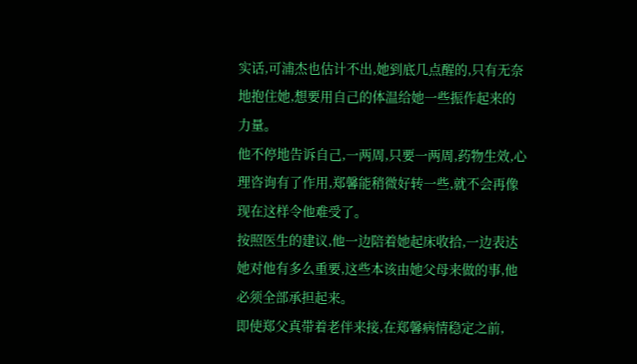实话,可浦杰也估计不出,她到底几点醒的,只有无奈地抱住她,想要用自己的体温给她一些振作起来的力量。
他不停地告诉自己,一两周,只要一两周,药物生效,心理咨询有了作用,郑馨能稍微好转一些,就不会再像现在这样令他难受了。
按照医生的建议,他一边陪着她起床收拾,一边表达她对他有多么重要,这些本该由她父母来做的事,他必须全部承担起来。
即使郑父真带着老伴来接,在郑馨病情稳定之前,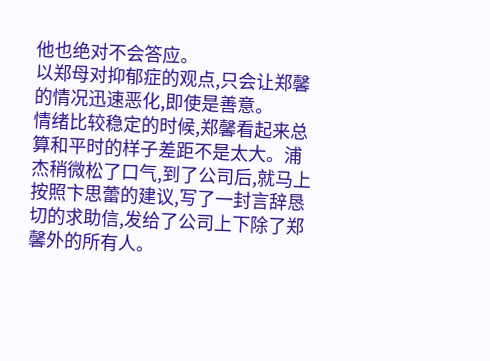他也绝对不会答应。
以郑母对抑郁症的观点,只会让郑馨的情况迅速恶化,即使是善意。
情绪比较稳定的时候,郑馨看起来总算和平时的样子差距不是太大。浦杰稍微松了口气,到了公司后,就马上按照卞思蕾的建议,写了一封言辞恳切的求助信,发给了公司上下除了郑馨外的所有人。